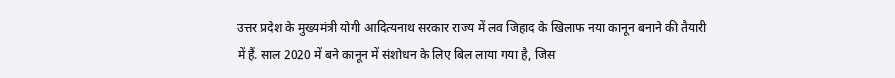उत्तर प्रदेश के मुख्यमंत्री योगी आदित्यनाथ सरकार राज्य में लव जिहाद के खिलाफ नया कानून बनाने की तैयारी में हैं. साल 2020 में बने कानून में संशोधन के लिए बिल लाया गया है, जिस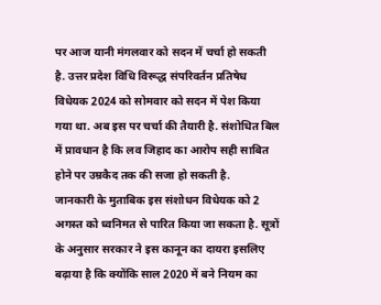पर आज यानी मंगलवार को सदन में चर्चा हो सकती है. उत्तर प्रदेश विधि विरूद्ध संपरिवर्तन प्रतिषेध विधेयक 2024 को सोमवार को सदन में पेश किया गया था. अब इस पर चर्चा की तैयारी है. संशोधित बिल में प्रावधान है कि लव जिहाद का आरोप सही साबित होने पर उम्रकैद तक की सजा हो सकती है.
जानकारी के मुताबिक इस संशोधन विधेयक को 2 अगस्त को ध्वनिमत से पारित किया जा सकता है. सूत्रों के अनुसार सरकार ने इस कानून का दायरा इसलिए बढ़ाया है कि क्योंकि साल 2020 में बने नियम का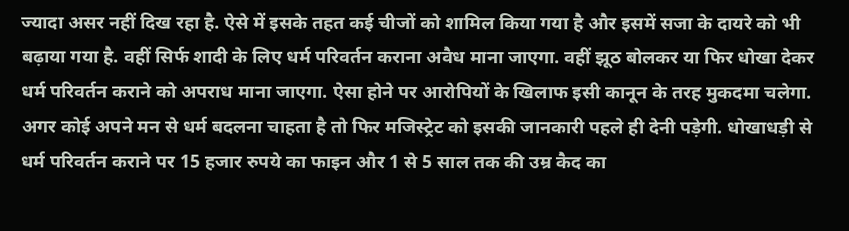ज्यादा असर नहीं दिख रहा है. ऐसे में इसके तहत कई चीजों को शामिल किया गया है और इसमें सजा के दायरे को भी बढ़ाया गया है. वहीं सिर्फ शादी के लिए धर्म परिवर्तन कराना अवैध माना जाएगा. वहीं झूठ बोलकर या फिर धोखा देकर धर्म परिवर्तन कराने को अपराध माना जाएगा. ऐसा होने पर आरोपियों के खिलाफ इसी कानून के तरह मुकदमा चलेगा.
अगर कोई अपने मन से धर्म बदलना चाहता है तो फिर मजिस्ट्रेट को इसकी जानकारी पहले ही देनी पड़ेगी. धोखाधड़ी से धर्म परिवर्तन कराने पर 15 हजार रुपये का फाइन और 1 से 5 साल तक की उम्र कैद का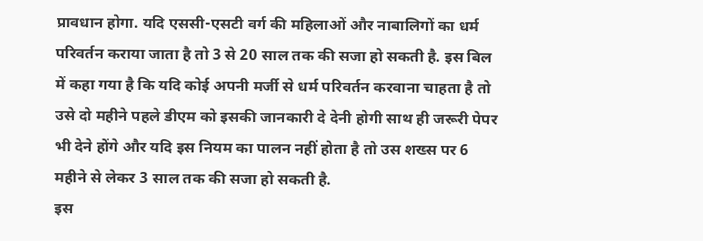प्रावधान होगा. यदि एससी-एसटी वर्ग की महिलाओं और नाबालिगों का धर्म परिवर्तन कराया जाता है तो 3 से 20 साल तक की सजा हो सकती है. इस बिल में कहा गया है कि यदि कोई अपनी मर्जी से धर्म परिवर्तन करवाना चाहता है तो उसे दो महीने पहले डीएम को इसकी जानकारी दे देनी होगी साथ ही जरूरी पेपर भी देने होंगे और यदि इस नियम का पालन नहीं होता है तो उस शख्स पर 6 महीने से लेकर 3 साल तक की सजा हो सकती है.
इस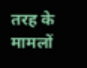तरह के मामलों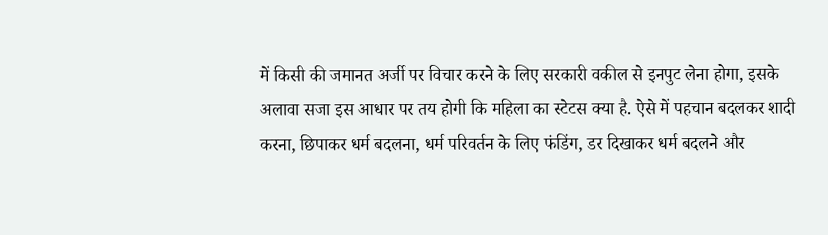में किसी की जमानत अर्जी पर विचार करने के लिए सरकारी वकील से इनपुट लेना होगा, इसके अलावा सजा इस आधार पर तय होगी कि महिला का स्टेटस क्या है. ऐसे में पहचान बदलकर शादी करना, छिपाकर धर्म बदलना, धर्म परिवर्तन के लिए फंडिंग, डर दिखाकर धर्म बदलने और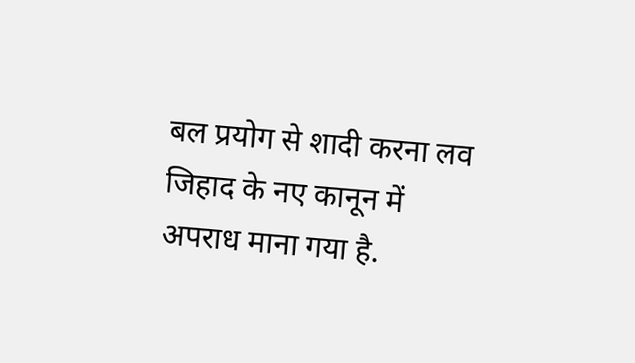बल प्रयोग से शादी करना लव जिहाद के नए कानून में अपराध माना गया है.